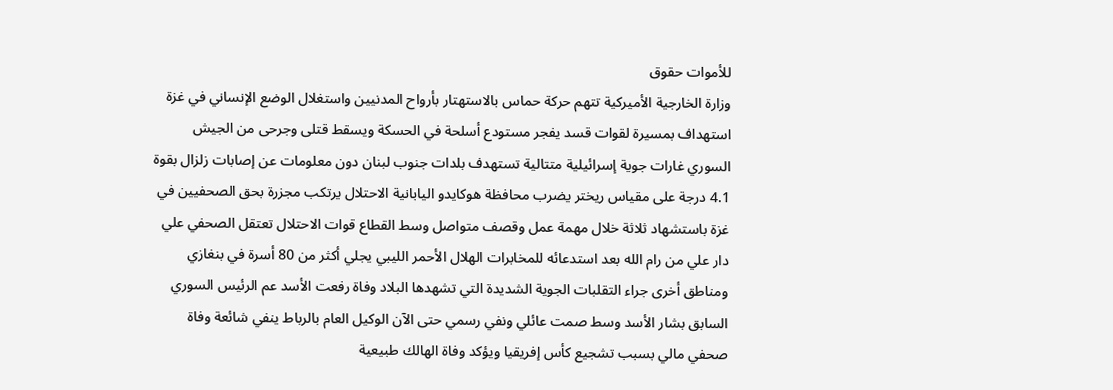للأموات حقوق
وزارة الخارجية الأميركية تتهم حركة حماس بالاستهتار بأرواح المدنيين واستغلال الوضع الإنساني في غزة استهداف بمسيرة لقوات قسد يفجر مستودع أسلحة في الحسكة ويسقط قتلى وجرحى من الجيش السوري غارات جوية إسرائيلية متتالية تستهدف بلدات جنوب لبنان دون معلومات عن إصابات زلزال بقوة 4.1 درجة على مقياس ريختر يضرب محافظة هوكايدو اليابانية الاحتلال يرتكب مجزرة بحق الصحفيين في غزة باستشهاد ثلاثة خلال مهمة عمل وقصف متواصل وسط القطاع قوات الاحتلال تعتقل الصحفي علي دار علي من رام الله بعد استدعائه للمخابرات الهلال الأحمر الليبي يجلي أكثر من 80 أسرة في بنغازي ومناطق أخرى جراء التقلبات الجوية الشديدة التي تشهدها البلاد وفاة رفعت الأسد عم الرئيس السوري السابق بشار الأسد وسط صمت عائلي ونفي رسمي حتى الآن الوكيل العام بالرباط ينفي شائعة وفاة صحفي مالي بسبب تشجيع كأس إفريقيا ويؤكد وفاة الهالك طبيعية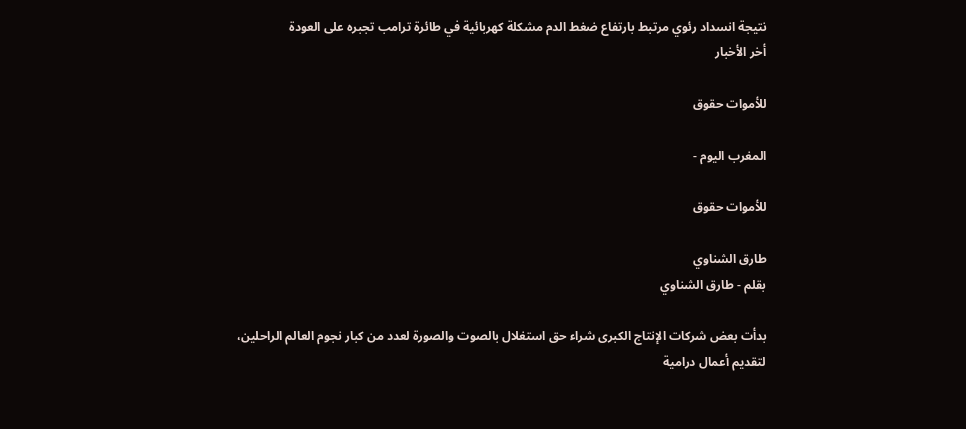نتيجة انسداد رئوي مرتبط بارتفاع ضغط الدم مشكلة كهربائية في طائرة ترامب تجبره على العودة
أخر الأخبار

للأموات حقوق

المغرب اليوم -

للأموات حقوق

طارق الشناوي
بقلم - طارق الشناوي

بدأت بعض شركات الإنتاج الكبرى شراء حق استغلال بالصوت والصورة لعدد من كبار نجوم العالم الراحلين، لتقديم أعمال درامية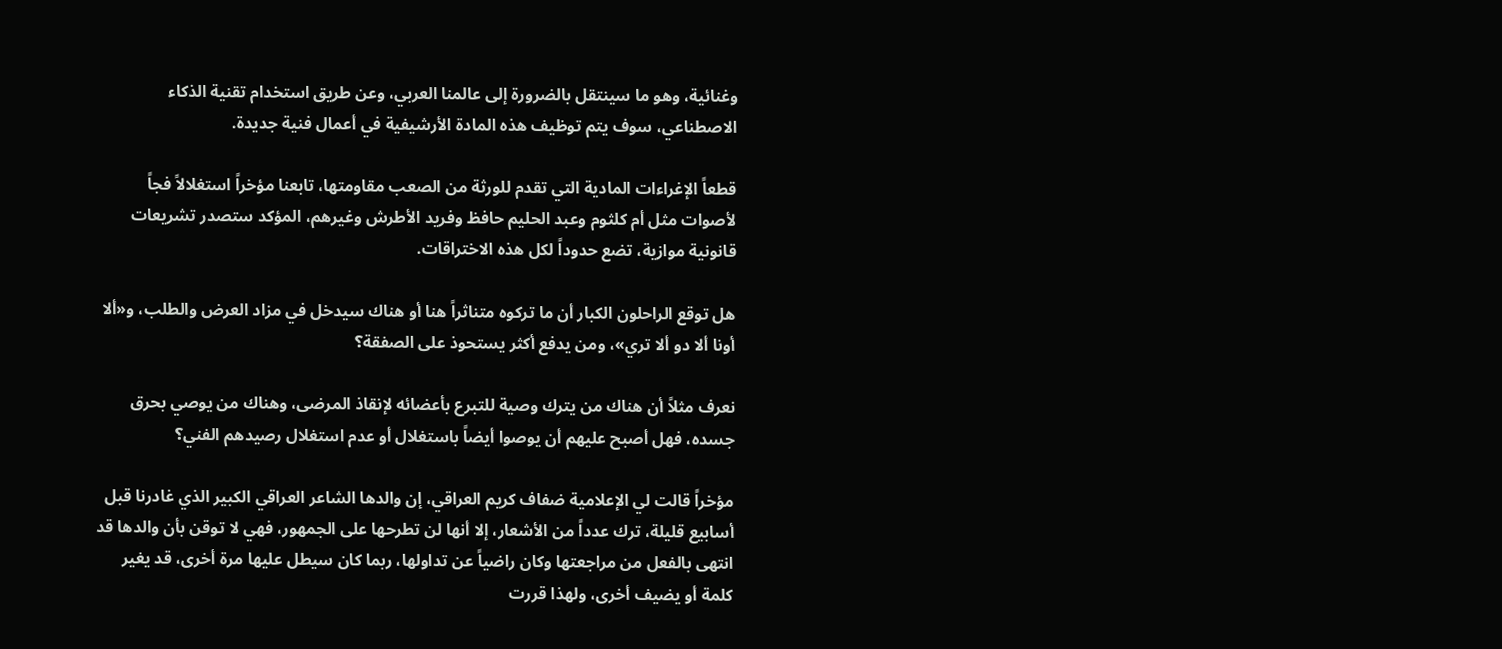وغنائية، وهو ما سينتقل بالضرورة إلى عالمنا العربي، وعن طريق استخدام تقنية الذكاء الاصطناعي، سوف يتم توظيف هذه المادة الأرشيفية في أعمال فنية جديدة.

قطعاً الإغراءات المادية التي تقدم للورثة من الصعب مقاومتها، تابعنا مؤخراً استغلالاً فجاً لأصوات مثل أم كلثوم وعبد الحليم حافظ وفريد الأطرش وغيرهم، المؤكد ستصدر تشريعات قانونية موازية، تضع حدوداً لكل هذه الاختراقات.

هل توقع الراحلون الكبار أن ما تركوه متناثراً هنا أو هناك سيدخل في مزاد العرض والطلب، و«ألا أونا ألا دو ألا تري»، ومن يدفع أكثر يستحوذ على الصفقة؟

نعرف مثلاً أن هناك من يترك وصية للتبرع بأعضائه لإنقاذ المرضى، وهناك من يوصي بحرق جسده، فهل أصبح عليهم أن يوصوا أيضاً باستغلال أو عدم استغلال رصيدهم الفني؟

مؤخراً قالت لي الإعلامية ضفاف كريم العراقي، إن والدها الشاعر العراقي الكبير الذي غادرنا قبل أسابيع قليلة، ترك عدداً من الأشعار، إلا أنها لن تطرحها على الجمهور، فهي لا توقن بأن والدها قد انتهى بالفعل من مراجعتها وكان راضياً عن تداولها، ربما كان سيطل عليها مرة أخرى، قد يغير كلمة أو يضيف أخرى، ولهذا قررت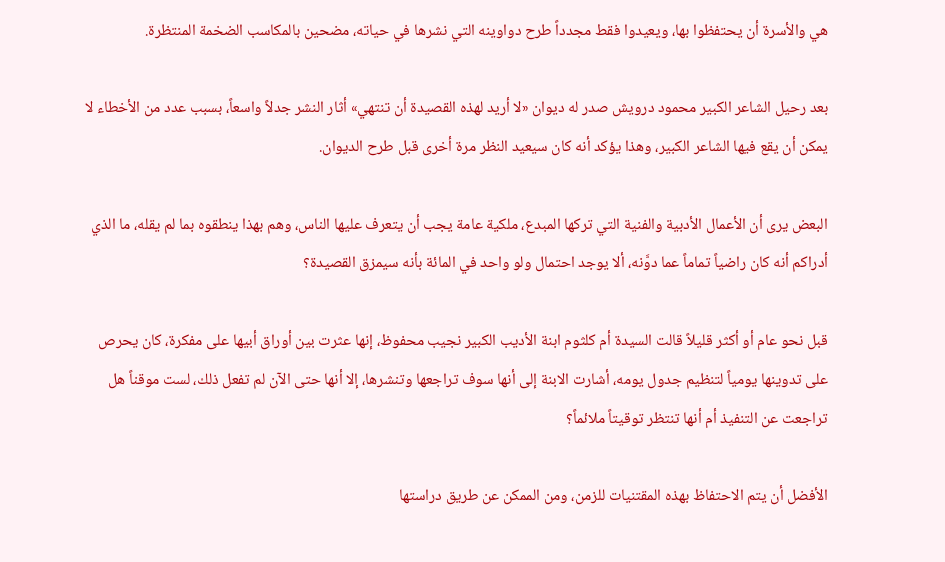هي والأسرة أن يحتفظوا بها، ويعيدوا فقط مجدداً طرح دواوينه التي نشرها في حياته، مضحين بالمكاسب الضخمة المنتظرة.

بعد رحيل الشاعر الكبير محمود درويش صدر له ديوان «لا أريد لهذه القصيدة أن تنتهي» أثار النشر جدلاً واسعاً، بسبب عدد من الأخطاء لا يمكن أن يقع فيها الشاعر الكبير، وهذا يؤكد أنه كان سيعيد النظر مرة أخرى قبل طرح الديوان.

البعض يرى أن الأعمال الأدبية والفنية التي تركها المبدع، ملكية عامة يجب أن يتعرف عليها الناس، وهم بهذا ينطقوه بما لم يقله، ما الذي أدراكم أنه كان راضياً تماماً عما دوَّنه، ألا يوجد احتمال ولو واحد في المائة بأنه سيمزق القصيدة؟

قبل نحو عام أو أكثر قليلاً قالت السيدة أم كلثوم ابنة الأديب الكبير نجيب محفوظ، إنها عثرت بين أوراق أبيها على مفكرة، كان يحرص على تدوينها يومياً لتنظيم جدول يومه، أشارت الابنة إلى أنها سوف تراجعها وتنشرها، إلا أنها حتى الآن لم تفعل ذلك، لست موقناً هل تراجعت عن التنفيذ أم أنها تنتظر توقيتاً ملائماً؟

الأفضل أن يتم الاحتفاظ بهذه المقتنيات للزمن، ومن الممكن عن طريق دراستها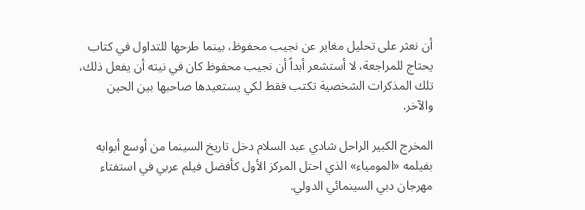أن نعثر على تحليل مغاير عن نجيب محفوظ، بينما طرحها للتداول في كتاب يحتاج للمراجعة، لا أستشعر أبداً أن نجيب محفوظ كان في نيته أن يفعل ذلك، تلك المذكرات الشخصية تكتب فقط لكي يستعيدها صاحبها بين الحين والآخر.

المخرج الكبير الراحل شادي عبد السلام دخل تاريخ السينما من أوسع أبوابه بفيلمه «المومياء» الذي احتل المركز الأول كأفضل فيلم عربي في استفتاء مهرجان دبي السينمائي الدولي.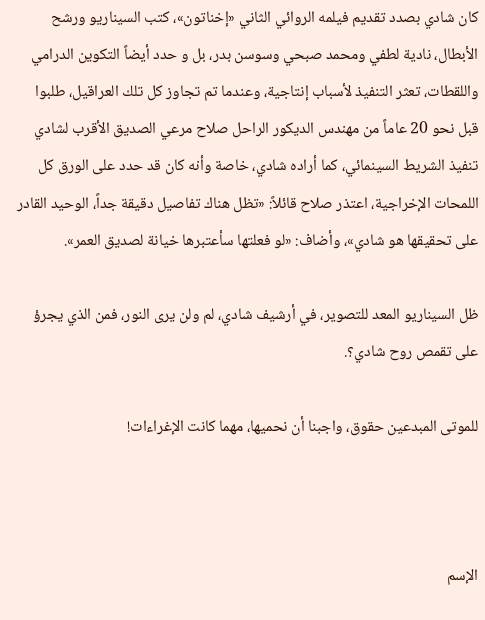كان شادي بصدد تقديم فيلمه الروائي الثاني «إخناتون»، كتب السيناريو ورشح الأبطال، نادية لطفي ومحمد صبحي وسوسن بدر، بل و حدد أيضاً التكوين الدرامي واللقطات، تعثر التنفيذ لأسباب إنتاجية، وعندما تم تجاوز كل تلك العراقيل، طلبوا قبل نحو 20 عاماً من مهندس الديكور الراحل صلاح مرعي الصديق الأقرب لشادي تنفيذ الشريط السينمائي، كما أراده شادي، خاصة وأنه كان قد حدد على الورق كل اللمحات الإخراجية، اعتذر صلاح قائلاً: «تظل هناك تفاصيل دقيقة جداً، الوحيد القادر على تحقيقها هو شادي»، وأضاف: «لو فعلتها سأعتبرها خيانة لصديق العمر».

ظل السيناريو المعد للتصوير، في أرشيف شادي، لم ولن يرى النور، فمن الذي يجرؤ على تقمص روح شادي؟.

للموتى المبدعين حقوق، واجبنا أن نحميها، مهما كانت الإغراءات!



الإسم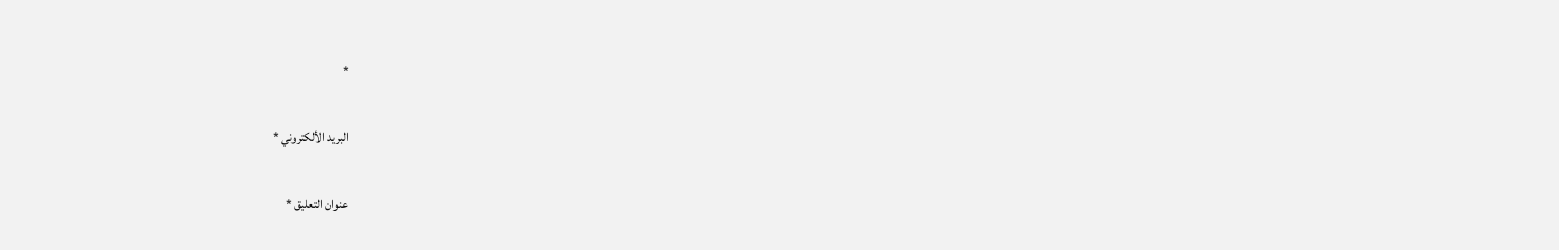*

البريد الألكتروني *

عنوان التعليق *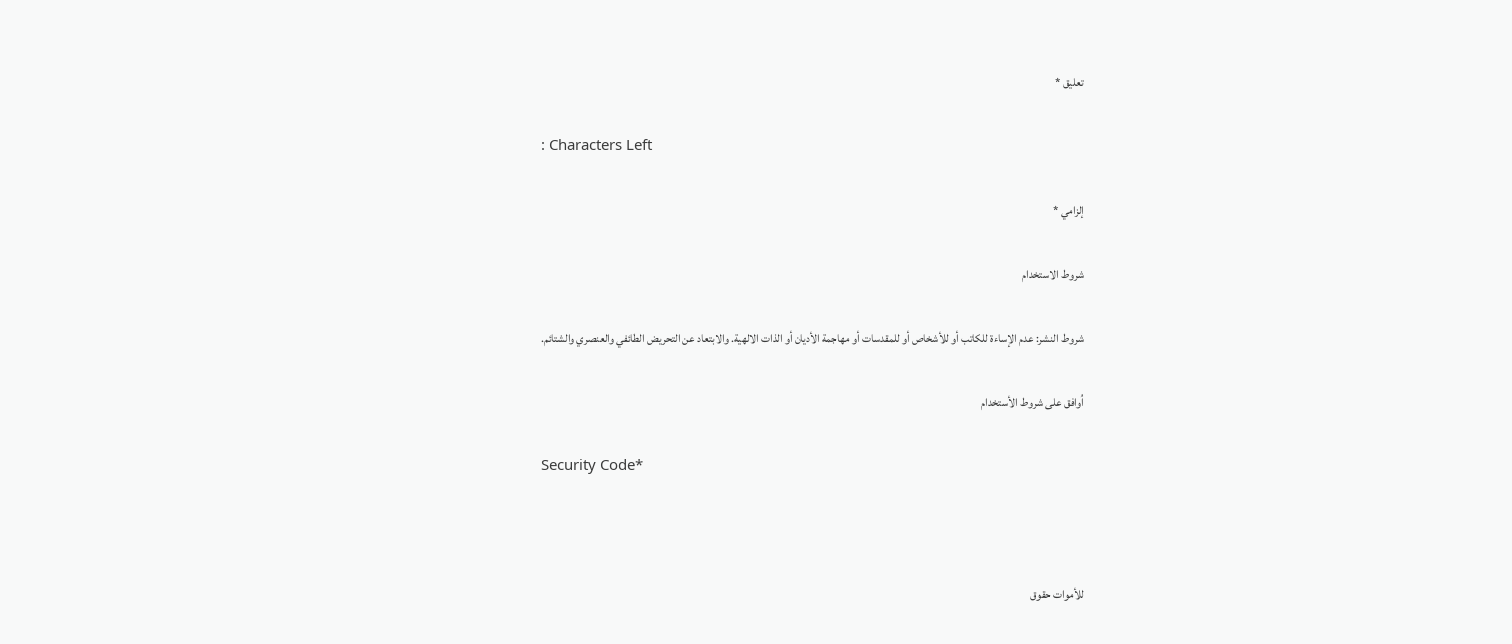تعليق *

: Characters Left

إلزامي *

شروط الاستخدام

شروط النشر: عدم الإساءة للكاتب أو للأشخاص أو للمقدسات أو مهاجمة الأديان أو الذات الالهية. والابتعاد عن التحريض الطائفي والعنصري والشتائم.

اُوافق على شروط الأستخدام

Security Code*



للأموات حقوق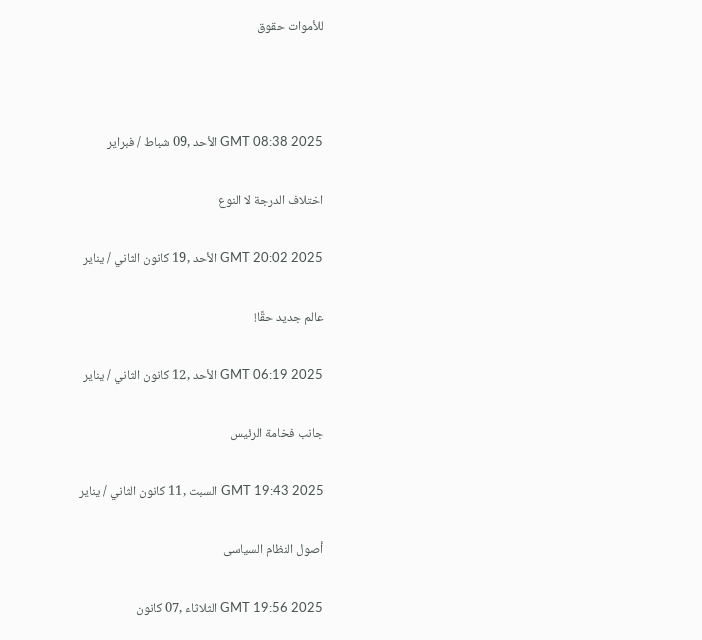للأموات حقوق



GMT 08:38 2025 الأحد ,09 شباط / فبراير

اختلاف الدرجة لا النوع

GMT 20:02 2025 الأحد ,19 كانون الثاني / يناير

عالم جديد حقًا!

GMT 06:19 2025 الأحد ,12 كانون الثاني / يناير

جانب فخامة الرئيس

GMT 19:43 2025 السبت ,11 كانون الثاني / يناير

أصول النظام السياسى

GMT 19:56 2025 الثلاثاء ,07 كانون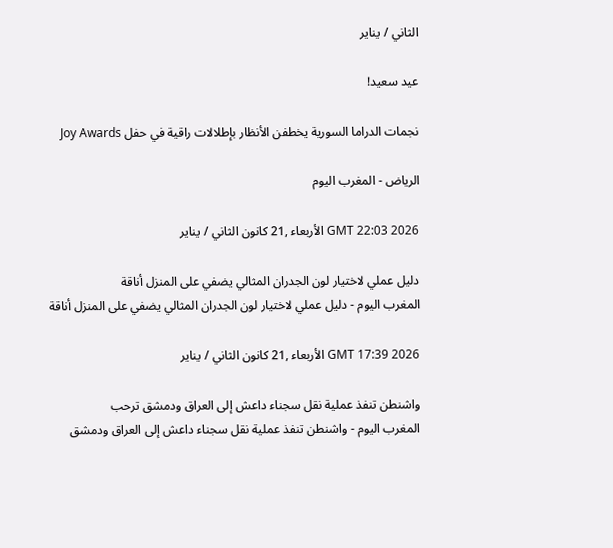الثاني / يناير

عيد سعيد!

نجمات الدراما السورية يخطفن الأنظار بإطلالات راقية في حفل Joy Awards

الرياض - المغرب اليوم

GMT 22:03 2026 الأربعاء ,21 كانون الثاني / يناير

دليل عملي لاختيار لون الجدران المثالي يضفي على المنزل أناقة
المغرب اليوم - دليل عملي لاختيار لون الجدران المثالي يضفي على المنزل أناقة

GMT 17:39 2026 الأربعاء ,21 كانون الثاني / يناير

واشنطن تنفذ عملية نقل سجناء داعش إلى العراق ودمشق ترحب
المغرب اليوم - واشنطن تنفذ عملية نقل سجناء داعش إلى العراق ودمشق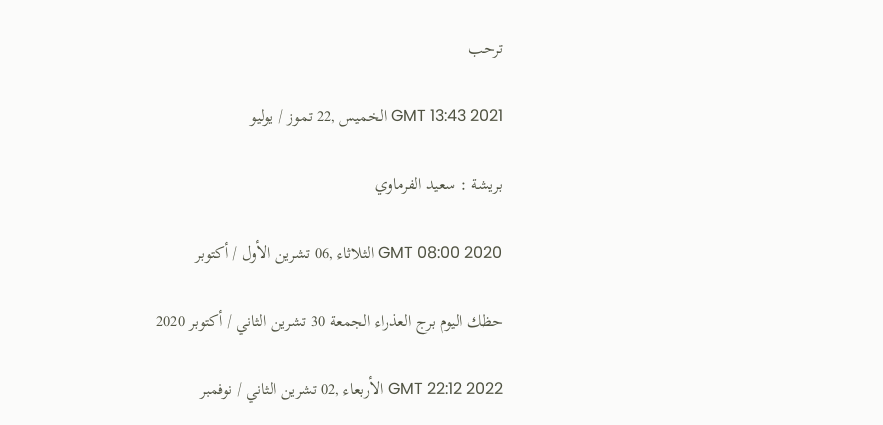ترحب

GMT 13:43 2021 الخميس ,22 تموز / يوليو

بريشة : سعيد الفرماوي

GMT 08:00 2020 الثلاثاء ,06 تشرين الأول / أكتوبر

حظك اليوم برج العذراء الجمعة 30 تشرين الثاني / أكتوبر 2020

GMT 22:12 2022 الأربعاء ,02 تشرين الثاني / نوفمبر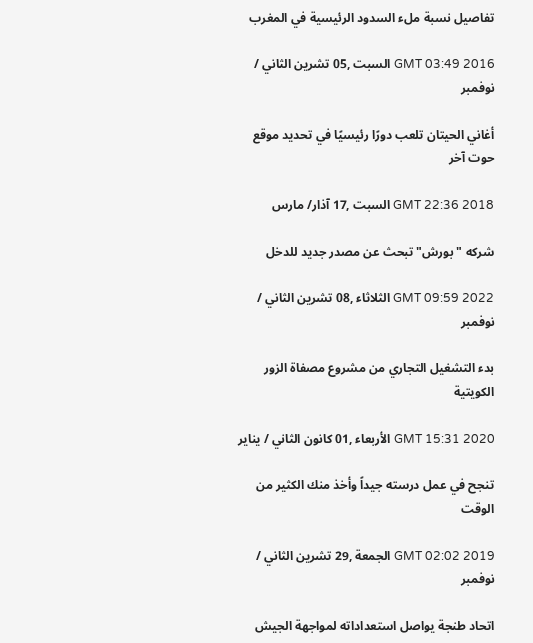تفاصيل نسبة ملء السدود الرئيسية في المغرب

GMT 03:49 2016 السبت ,05 تشرين الثاني / نوفمبر

أغاني الحيتان تلعب دورًا رئيسيًا في تحديد موقع حوت آخر

GMT 22:36 2018 السبت ,17 آذار/ مارس

شركه "بورش" تبحث عن مصدر جديد للدخل

GMT 09:59 2022 الثلاثاء ,08 تشرين الثاني / نوفمبر

بدء التشغيل التجاري من مشروع مصفاة الزور الكويتية

GMT 15:31 2020 الأربعاء ,01 كانون الثاني / يناير

تنجح في عمل درسته جيداً وأخذ منك الكثير من الوقت

GMT 02:02 2019 الجمعة ,29 تشرين الثاني / نوفمبر

اتحاد طنجة يواصل استعداداته لمواجهة الجيش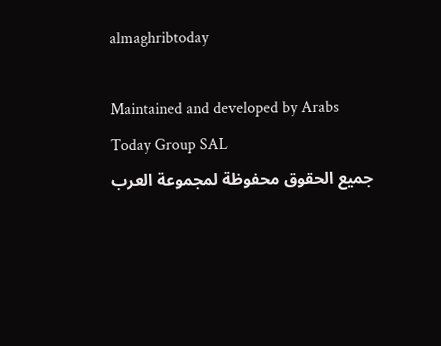almaghribtoday

Maintained and developed by Arabs Today Group SAL
جميع الحقوق محفوظة لمجموعة العرب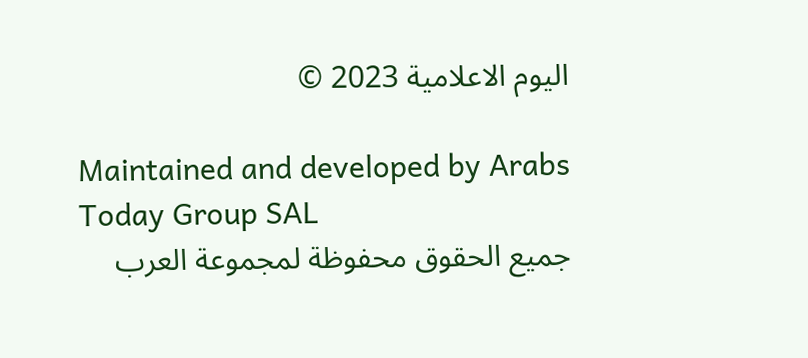اليوم الاعلامية 2023 ©

Maintained and developed by Arabs Today Group SAL
جميع الحقوق محفوظة لمجموعة العرب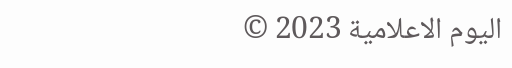اليوم الاعلامية 2023 ©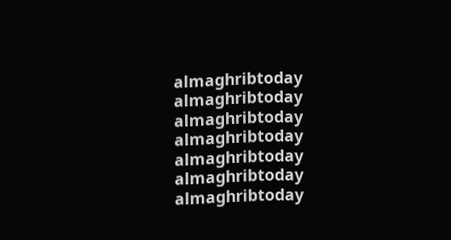almaghribtoday almaghribtoday almaghribtoday almaghribtoday
almaghribtoday almaghribtoday almaghribtoday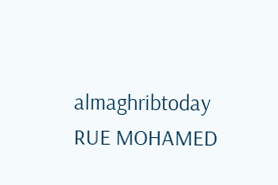almaghribtoday
RUE MOHAMED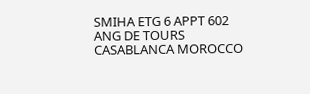SMIHA ETG 6 APPT 602 ANG DE TOURS CASABLANCA MOROCCO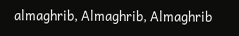almaghrib, Almaghrib, Almaghrib